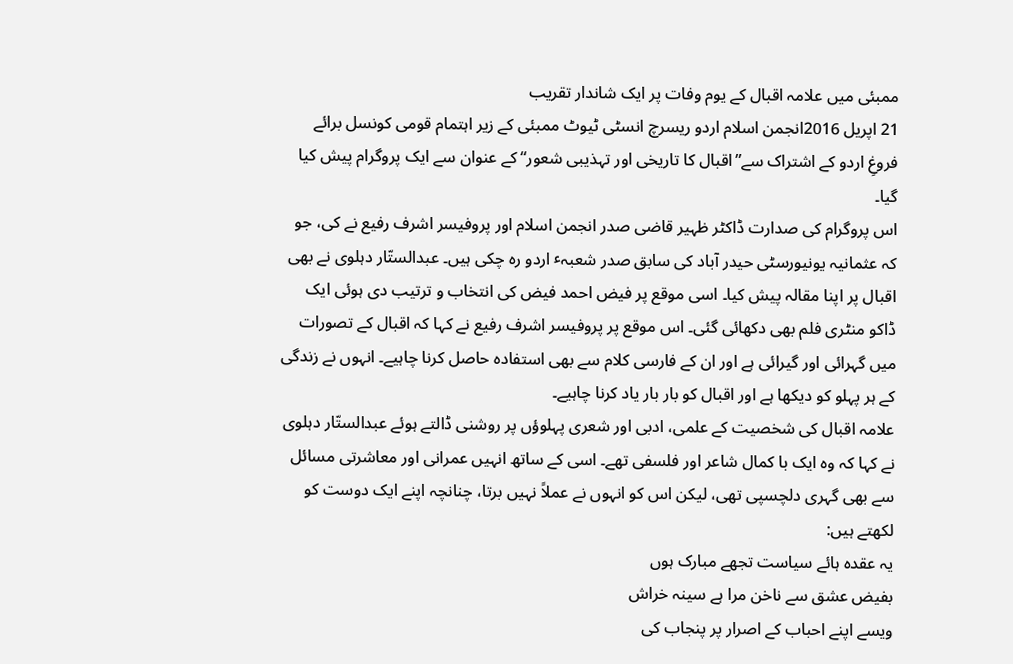ممبئی میں علامہ اقبال کے یوم وفات پر ایک شاندار تقریب
21 اپریل 2016انجمن اسلام اردو ریسرچ انسٹی ٹیوٹ ممبئی کے زیر اہتمام قومی کونسل برائے فروغِ اردو کے اشتراک سے”اقبال کا تاریخی اور تہذیبی شعور“ کے عنوان سے ایک پروگرام پیش کیا گیا۔
اس پروگرام کی صدارت ڈاکٹر ظہیر قاضی صدر انجمن اسلام اور پروفیسر اشرف رفیع نے کی، جو کہ عثمانیہ یونیورسٹی حیدر آباد کی سابق صدر شعبہٴ اردو رہ چکی ہیں۔ عبدالستّار دہلوی نے بھی اقبال پر اپنا مقالہ پیش کیا۔ اسی موقع پر فیض احمد فیض کی انتخاب و ترتیب دی ہوئی ایک ڈاکو منٹری فلم بھی دکھائی گئی۔ اس موقع پر پروفیسر اشرف رفیع نے کہا کہ اقبال کے تصورات میں گہرائی اور گیرائی ہے اور ان کے فارسی کلام سے بھی استفادہ حاصل کرنا چاہیے۔ انہوں نے زندگی کے ہر پہلو کو دیکھا ہے اور اقبال کو بار بار یاد کرنا چاہیے۔
علامہ اقبال کی شخصیت کے علمی، ادبی اور شعری پہلوؤں پر روشنی ڈالتے ہوئے عبدالستّار دہلوی نے کہا کہ وہ ایک با کمال شاعر اور فلسفی تھے۔ اسی کے ساتھ انہیں عمرانی اور معاشرتی مسائل سے بھی گہری دلچسپی تھی، لیکن اس کو انہوں نے عملاً نہیں برتا، چنانچہ اپنے ایک دوست کو لکھتے ہیں:
یہ عقدہ ہائے سیاست تجھے مبارک ہوں
بفیض عشق سے ناخن مرا ہے سینہ خراش
ویسے اپنے احباب کے اصرار پر پنجاب کی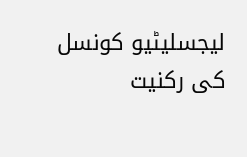لیجسلیٹیو کونسل کی رکنیت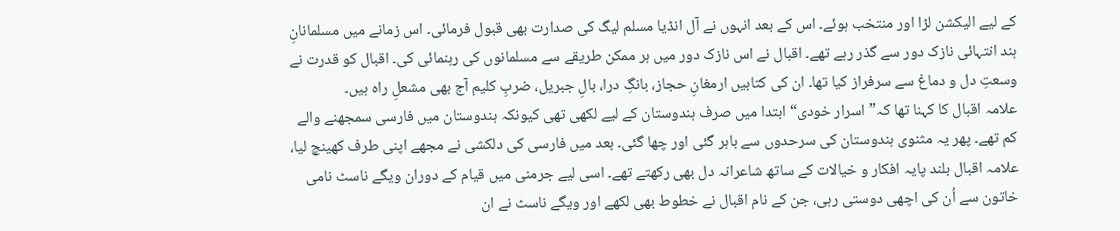کے لیے الیکشن لڑا اور منتخب ہوئے۔ اس کے بعد انہوں نے آل انڈیا مسلم لیگ کی صدارت بھی قبول فرمائی۔ اس زمانے میں مسلمانانِ ہند انتہائی نازک دور سے گذر رہے تھے۔ اقبال نے اس نازک دور میں ہر ممکن طریقے سے مسلمانوں کی رہنمائی کی۔ اقبال کو قدرت نے وسعتِ دل و دماغ سے سرفراز کیا تھا۔ ان کی کتابیں ارمغانِ حجاز، بانگِ درا، بالِ جبریل، ضربِ کلیم آج بھی مشعلِ راہ ہیں۔
علامہ اقبال کا کہنا تھا کہ”اسرار خودی“ ابتدا میں صرف ہندوستان کے لیے لکھی تھی کیونکہ ہندوستان میں فارسی سمجھنے والے کم تھے۔ پھر یہ مثنوی ہندوستان کی سرحدوں سے باہر گئی اور چھا گئی۔ بعد میں فارسی کی دلکشی نے مجھے اپنی طرف کھینچ لیا، علامہ اقبال بلند پایہ افکار و خیالات کے ساتھ شاعرانہ دل بھی رکھتے تھے۔ اسی لیے جرمنی میں قیام کے دوران ویگے ناسٹ نامی خاتون سے اُن کی اچھی دوستی رہی، جن کے نام اقبال نے خطوط بھی لکھے اور ویگے ناسٹ نے ان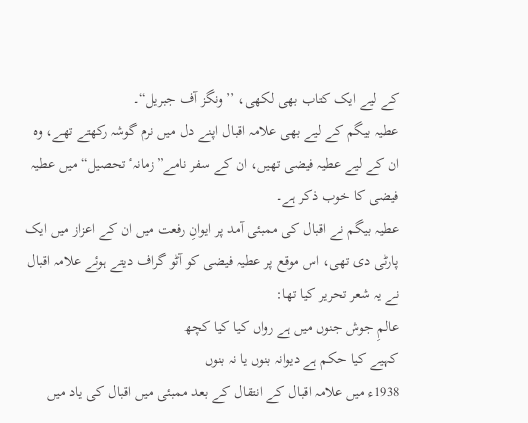کے لیے ایک کتاب بھی لکھی، ’’ونگز آف جبریل“۔
عطیہ بیگم کے لیے بھی علامہ اقبال اپنے دل میں نرم گوشہ رکھتے تھے، وہ ان کے لیے عطیہ فیضی تھیں، ان کے سفر نامے”زمانہٴ تحصیل“ میں عطیہ فیضی کا خوب ذکر ہے۔
عطیہ بیگم نے اقبال کی ممبئی آمد پر ایوانِ رفعت میں ان کے اعزاز میں ایک پارٹی دی تھی، اس موقع پر عطیہ فیضی کو آٹو گراف دیتے ہوئے علامہ اقبال نے یہ شعر تحریر کیا تھا:
عالمِ جوش جنوں میں ہے رواں کیا کیا کچھ
کہیے کیا حکم ہے دیوانہ بنوں یا نہ بنوں
1938ء میں علامہ اقبال کے انتقال کے بعد ممبئی میں اقبال کی یاد میں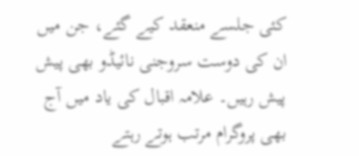کئی جلسے منعقد کیے گئے، جن میں ان کی دوست سروجنی نائیڈو بھی پیش پیش رہیں۔ علامہ اقبال کی یاد میں آج بھی پروگرام مرتب ہوتے رہتے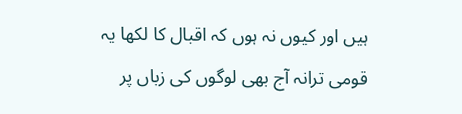ہیں اور کیوں نہ ہوں کہ اقبال کا لکھا یہ قومی ترانہ آج بھی لوگوں کی زباں پر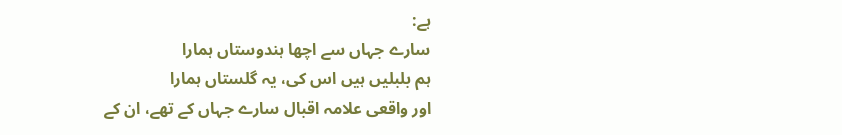ہے:
سارے جہاں سے اچھا ہندوستاں ہمارا
ہم بلبلیں ہیں اس کی، یہ گلستاں ہمارا
اور واقعی علامہ اقبال سارے جہاں کے تھے، ان کے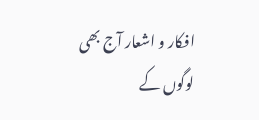افکار و اشعار آج بھی لوگوں کے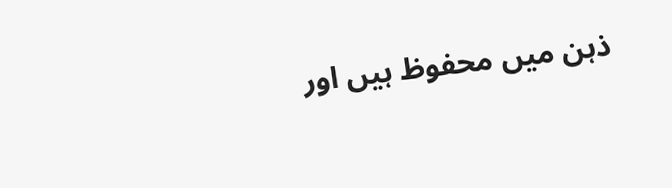ذہن میں محفوظ ہیں اور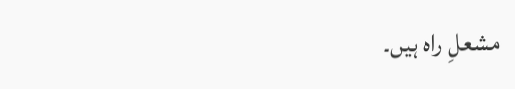مشعلِ راہ ہیں۔